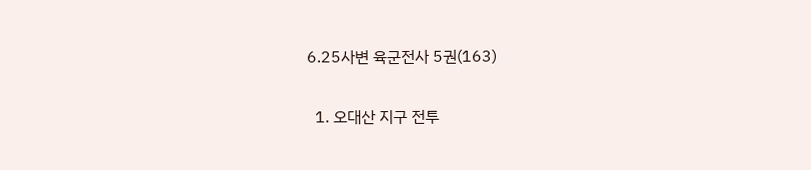6.25사변 육군전사 5권(163)

  1. 오대산 지구 전투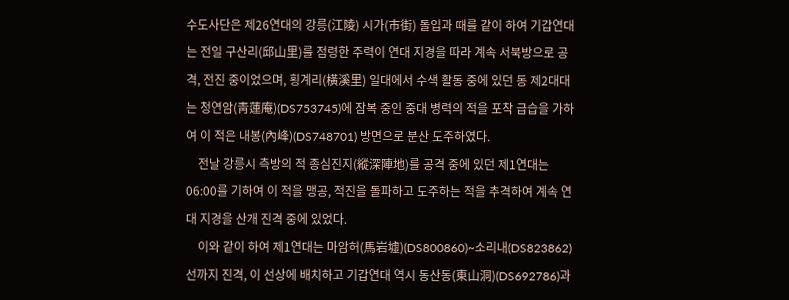수도사단은 제26연대의 강릉(江陵) 시가(市街) 돌입과 때를 같이 하여 기갑연대는 전일 구산리(邱山里)를 점령한 주력이 연대 지경을 따라 계속 서북방으로 공격, 전진 중이었으며, 횡계리(橫溪里) 일대에서 수색 활동 중에 있던 동 제2대대는 청연암(靑蓮庵)(DS753745)에 잠복 중인 중대 병력의 적을 포착 급습을 가하여 이 적은 내봉(內峰)(DS748701) 방면으로 분산 도주하였다.
    전날 강릉시 측방의 적 종심진지(縱深陣地)를 공격 중에 있던 제1연대는 06:00를 기하여 이 적을 맹공, 적진을 돌파하고 도주하는 적을 추격하여 계속 연대 지경을 산개 진격 중에 있었다.
    이와 같이 하여 제1연대는 마암허(馬岩墟)(DS800860)~소리내(DS823862) 선까지 진격, 이 선상에 배치하고 기갑연대 역시 동산동(東山洞)(DS692786)과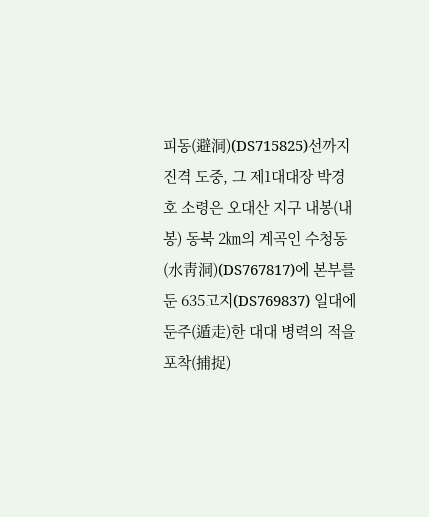피동(避洞)(DS715825)선까지 진격 도중, 그 제1대대장 박경호 소령은 오대산 지구 내봉(내봉) 동북 2㎞의 계곡인 수청동(水靑洞)(DS767817)에 본부를 둔 635고지(DS769837) 일대에 둔주(遁走)한 대대 병력의 적을 포착(捕捉)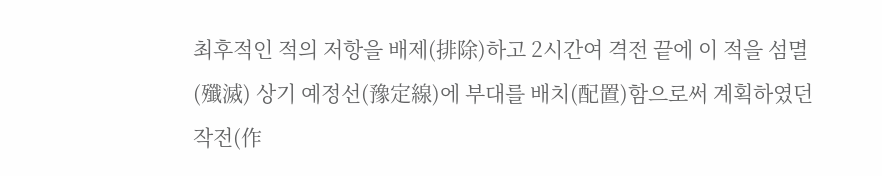최후적인 적의 저항을 배제(排除)하고 2시간여 격전 끝에 이 적을 섬멸(殲滅) 상기 예정선(豫定線)에 부대를 배치(配置)함으로써 계획하였던 작전(作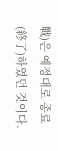戰)은 예정대로 종료(終了)하였던 것이다.